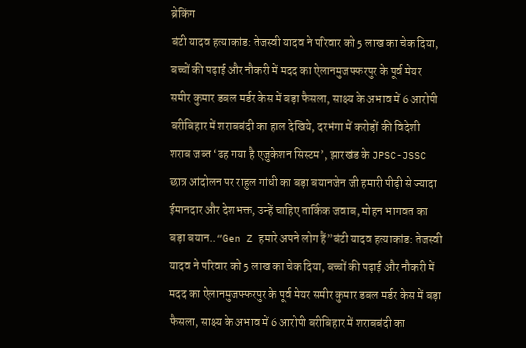ब्रेकिंग
बंटी यादव हत्याकांड: तेजस्वी यादव ने परिवार को 5 लाख का चेक दिया, बच्चों की पढ़ाई और नौकरी में मदद का ऐलानमुजफ्फरपुर के पूर्व मेयर समीर कुमार डबल मर्डर केस में बड़ा फैसला, साक्ष्य के अभाव में 6 आरोपी बरीबिहार में शराबबंदी का हाल देखिये, दरभंगा में करोड़ों की विदेशी शराब जब्त ‘ढह गया है एजुकेशन सिस्टम’, झारखंड के JPSC-JSSC छात्र आंदोलन पर राहुल गांधी का बड़ा बयानजेन जी हमारी पीढ़ी से ज्यादा ईमानदार और देशभक्त, उन्हें चाहिए तार्किक जवाब, मोहन भागवत का बड़ा बयान..“Gen Z हमारे अपने लोग हैं”बंटी यादव हत्याकांड: तेजस्वी यादव ने परिवार को 5 लाख का चेक दिया, बच्चों की पढ़ाई और नौकरी में मदद का ऐलानमुजफ्फरपुर के पूर्व मेयर समीर कुमार डबल मर्डर केस में बड़ा फैसला, साक्ष्य के अभाव में 6 आरोपी बरीबिहार में शराबबंदी का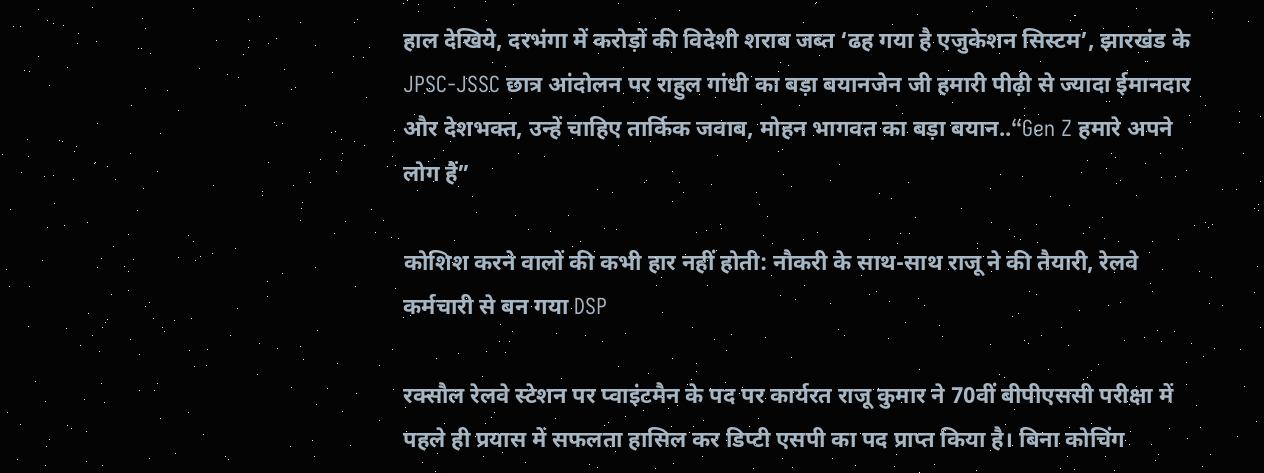हाल देखिये, दरभंगा में करोड़ों की विदेशी शराब जब्त ‘ढह गया है एजुकेशन सिस्टम’, झारखंड के JPSC-JSSC छात्र आंदोलन पर राहुल गांधी का बड़ा बयानजेन जी हमारी पीढ़ी से ज्यादा ईमानदार और देशभक्त, उन्हें चाहिए तार्किक जवाब, मोहन भागवत का बड़ा बयान..“Gen Z हमारे अपने लोग हैं”

कोशिश करने वालों की कभी हार नहीं होती: नौकरी के साथ-साथ राजू ने की तैयारी, रेलवे कर्मचारी से बन गया DSP

रक्सौल रेलवे स्टेशन पर प्वाइंटमैन के पद पर कार्यरत राजू कुमार ने 70वीं बीपीएससी परीक्षा में पहले ही प्रयास में सफलता हासिल कर डिप्टी एसपी का पद प्राप्त किया है। बिना कोचिंग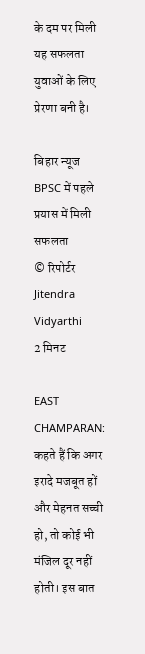के दम पर मिली यह सफलता युवाओं के लिए प्रेरणा बनी है।

बिहार न्यूज
BPSC में पहले प्रयास में मिली सफलता
© रिपोर्टर
Jitendra Vidyarthi
2 मिनट

EAST CHAMPARAN: कहते हैं कि अगर इरादे मजबूत हों और मेहनत सच्ची हो, तो कोई भी मंजिल दूर नहीं होती। इस बात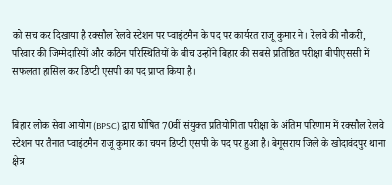को सच कर दिखाया है रक्सौल रेलवे स्टेशन पर प्वाइंटमैन के पद पर कार्यरत राजू कुमार ने। रेलवे की नौकरी, परिवार की जिम्मेदारियों और कठिन परिस्थितियों के बीच उन्होंने बिहार की सबसे प्रतिष्ठित परीक्षा बीपीएससी में सफलता हासिल कर डिप्टी एसपी का पद प्राप्त किया है।


बिहार लोक सेवा आयोग (BPSC) द्वारा घोषित 70वीं संयुक्त प्रतियोगिता परीक्षा के अंतिम परिणाम में रक्सौल रेलवे स्टेशन पर तैनात प्वाइंटमैन राजू कुमार का चयन डिप्टी एसपी के पद पर हुआ है। बेगूसराय जिले के खोदावंदपुर थाना क्षेत्र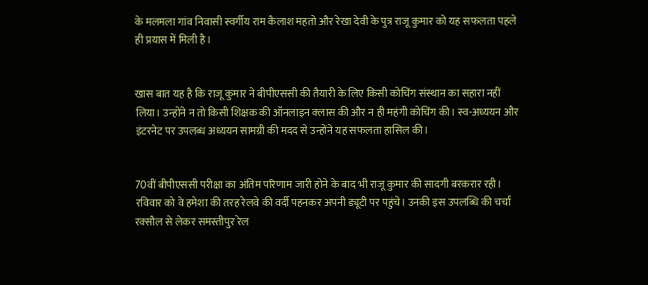के मलमला गांव निवासी स्वर्गीय राम कैलाश महतो और रेखा देवी के पुत्र राजू कुमार को यह सफलता पहले ही प्रयास में मिली है।


खास बात यह है कि राजू कुमार ने बीपीएससी की तैयारी के लिए किसी कोचिंग संस्थान का सहारा नहीं लिया। उन्होंने न तो किसी शिक्षक की ऑनलाइन क्लास की और न ही महंगी कोचिंग की। स्व-अध्ययन और इंटरनेट पर उपलब्ध अध्ययन सामग्री की मदद से उन्होंने यह सफलता हासिल की।


70वीं बीपीएससी परीक्षा का अंतिम परिणाम जारी होने के बाद भी राजू कुमार की सादगी बरकरार रही। रविवार को वे हमेशा की तरह रेलवे की वर्दी पहनकर अपनी ड्यूटी पर पहुंचे। उनकी इस उपलब्धि की चर्चा रक्सौल से लेकर समस्तीपुर रेल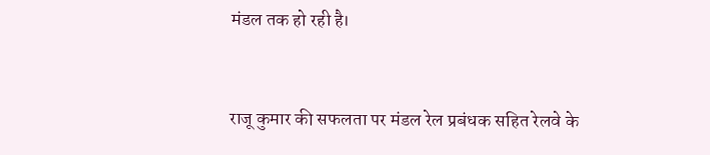मंडल तक हो रही है।


राजू कुमार की सफलता पर मंडल रेल प्रबंधक सहित रेलवे के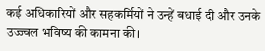कई अधिकारियों और सहकर्मियों ने उन्हें बधाई दी और उनके उज्ज्वल भविष्य की कामना की।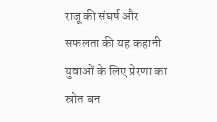राजू की संघर्ष और सफलता की यह कहानी युवाओं के लिए प्रेरणा का स्रोत बन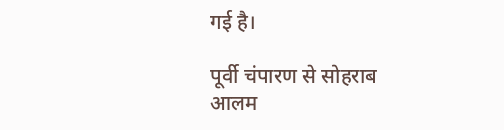गई है।

पूर्वी चंपारण से सोहराब आलम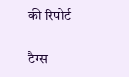की रिपोर्ट

टैग्स